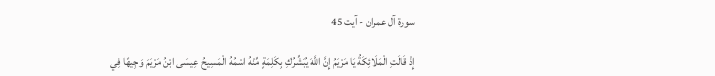سورة آل عمران - آیت 45

إِذْ قَالَتِ الْمَلَائِكَةُ يَا مَرْيَمُ إِنَّ اللَّهَ يُبَشِّرُكِ بِكَلِمَةٍ مِّنْهُ اسْمُهُ الْمَسِيحُ عِيسَى ابْنُ مَرْيَمَ وَجِيهًا فِي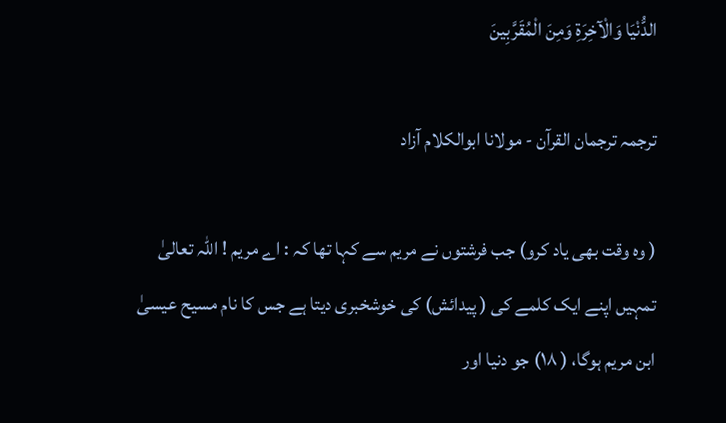الدُّنْيَا وَالْآخِرَةِ وَمِنَ الْمُقَرَّبِينَ

ترجمہ ترجمان القرآن - مولانا ابوالکلام آزاد

( وہ وقت بھی یاد کرو) جب فرشتوں نے مریم سے کہا تھا کہ : اے مریم ! اللہ تعالیٰ تمہیں اپنے ایک کلمے کی ( پیدائش) کی خوشخبری دیتا ہے جس کا نام مسیح عیسیٰ ابن مریم ہوگا، ( ١٨) جو دنیا اور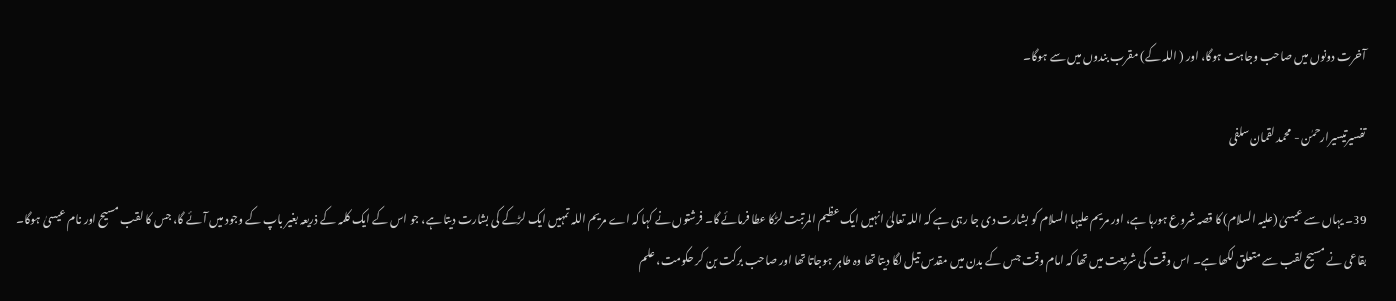آخرت دونوں میں صاحب وجاہت ہوگا، اور ( اللہ کے) مقرب بندوں میں سے ہوگا۔

تفسیرتیسیرارحمٰن - محمد لقمان سلفی

39۔ یہاں سے عیسیٰ (علیہ السلام) کا قصہ شروع ہورہا ہے، اور مریم علیہا السلام کو بشارت دی جا رہی ہے کہ اللہ تعالیٰ انہیں ایک عظیم المرتبت لڑکا عطا فرمائے گا۔ فرشتوں نے کہا کہ اے مریم اللہ تمہیں ایک لڑکے کی بشارت دیتا ہے، جو اس کے ایک کلمہ کے ذریعہ بغیر باپ کے وجود میں آئے گا، جس کا لقب مسیح اور نام عیسیٰ ہوگا۔ بقاعی نے مسیح لقب سے متعلق لکھا ہے۔ اس وقت کی شریعت میں تھا کہ امام وقت جس کے بدن میں مقدس تیل لگا دیتا تھا وہ طاہر ہوجاتا تھا اور صاحب برکت بن کر حکومت، علم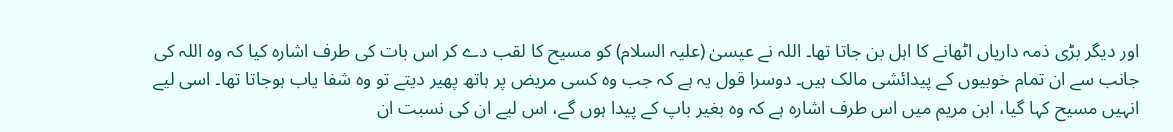اور دیگر بڑی ذمہ داریاں اٹھانے کا اہل بن جاتا تھا۔ اللہ نے عیسیٰ (علیہ السلام) کو مسیح کا لقب دے کر اس بات کی طرف اشارہ کیا کہ وہ اللہ کی جانب سے ان تمام خوبیوں کے پیدائشی مالک ہیں۔ دوسرا قول یہ ہے کہ جب وہ کسی مریض پر ہاتھ پھیر دیتے تو وہ شفا یاب ہوجاتا تھا۔ اسی لیے انہیں مسیح کہا گیا، ابن مریم میں اس طرف اشارہ ہے کہ وہ بغیر باپ کے پیدا ہوں گے، اس لیے ان کی نسبت ان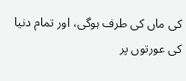کی ماں کی طرف ہوگی، اور تمام دنیا کی عورتوں پر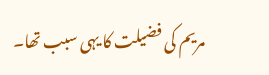مریم کی فضیلت کا یہی سبب تھا۔